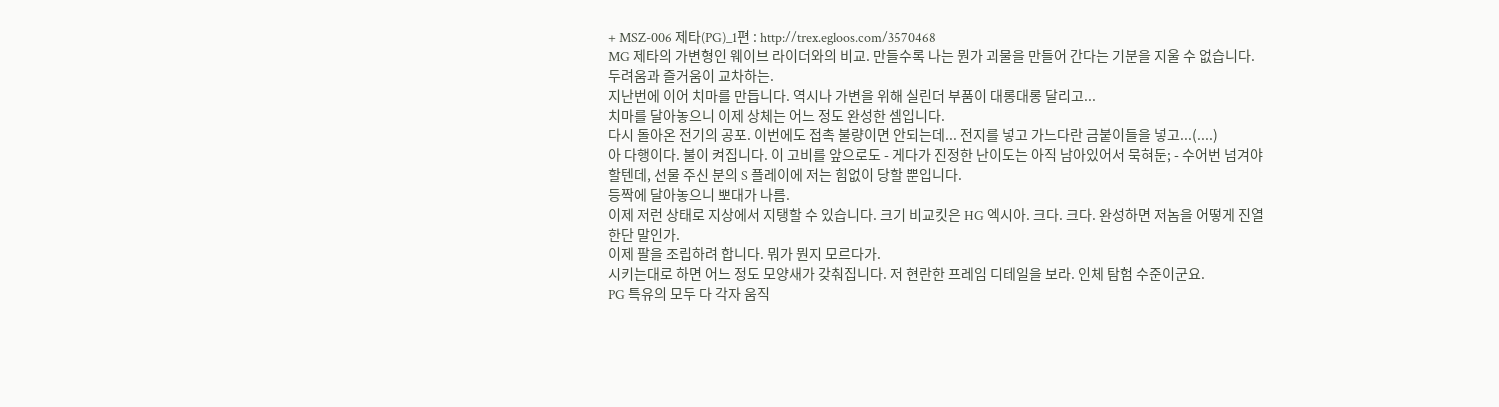+ MSZ-006 제타(PG)_1편 : http://trex.egloos.com/3570468
MG 제타의 가변형인 웨이브 라이더와의 비교. 만들수록 나는 뭔가 괴물을 만들어 간다는 기분을 지울 수 없습니다. 두려움과 즐거움이 교차하는.
지난번에 이어 치마를 만듭니다. 역시나 가변을 위해 실린더 부품이 대롱대롱 달리고...
치마를 달아놓으니 이제 상체는 어느 정도 완성한 셈입니다.
다시 돌아온 전기의 공포. 이번에도 접촉 불량이면 안되는데... 전지를 넣고 가느다란 금붙이들을 넣고...(....)
아 다행이다. 불이 켜집니다. 이 고비를 앞으로도 - 게다가 진정한 난이도는 아직 남아있어서 묵혀둔; - 수어번 넘겨야 할텐데, 선물 주신 분의 S 플레이에 저는 힘없이 당할 뿐입니다.
등짝에 달아놓으니 뽀대가 나름.
이제 저런 상태로 지상에서 지탱할 수 있습니다. 크기 비교킷은 HG 엑시아. 크다. 크다. 완성하면 저놈을 어떻게 진열한단 말인가.
이제 팔을 조립하려 합니다. 뭐가 뭔지 모르다가.
시키는대로 하면 어느 정도 모양새가 갖춰집니다. 저 현란한 프레임 디테일을 보라. 인체 탐험 수준이군요.
PG 특유의 모두 다 각자 움직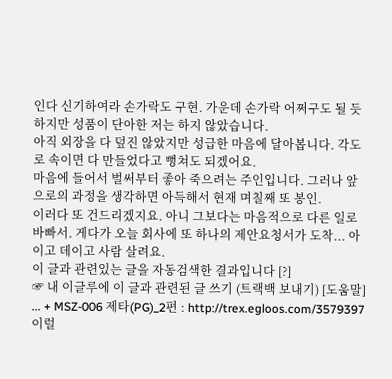인다 신기하여라 손가락도 구현. 가운데 손가락 어쩌구도 될 듯 하지만 성품이 단아한 저는 하지 않았습니다.
아직 외장을 다 덮진 않았지만 성급한 마음에 달아봅니다. 각도로 속이면 다 만들었다고 뻥쳐도 되겠어요.
마음에 들어서 벌써부터 좋아 죽으려는 주인입니다. 그러나 앞으로의 과정을 생각하면 아득해서 현재 며칠째 또 봉인.
이러다 또 건드리겠지요. 아니 그보다는 마음적으로 다른 일로 바빠서. 게다가 오늘 회사에 또 하나의 제안요청서가 도착... 아이고 데이고 사람 살려요.
이 글과 관련있는 글을 자동검색한 결과입니다 [?]
☞ 내 이글루에 이 글과 관련된 글 쓰기 (트랙백 보내기) [도움말]
... + MSZ-006 제타(PG)_2편 : http://trex.egloos.com/3579397이럴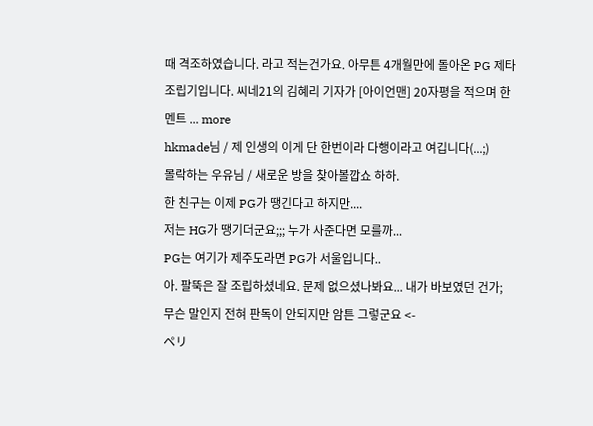때 격조하였습니다. 라고 적는건가요. 아무튼 4개월만에 돌아온 PG 제타 조립기입니다. 씨네21의 김혜리 기자가 [아이언맨] 20자평을 적으며 한 멘트 ... more
hkmade님 / 제 인생의 이게 단 한번이라 다행이라고 여깁니다(...;)
몰락하는 우유님 / 새로운 방을 찾아볼깝쇼 하하.
한 친구는 이제 PG가 땡긴다고 하지만....
저는 HG가 땡기더군요;;; 누가 사준다면 모를까...
PG는 여기가 제주도라면 PG가 서울입니다..
아. 팔뚝은 잘 조립하셨네요. 문제 없으셨나봐요... 내가 바보였던 건가;
무슨 말인지 전혀 판독이 안되지만 암튼 그렇군요 <-
ペリ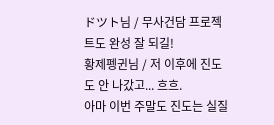ドツト님 / 무사건담 프로젝트도 완성 잘 되길!
황제펭귄님 / 저 이후에 진도도 안 나갔고... 흐흐.
아마 이번 주말도 진도는 실질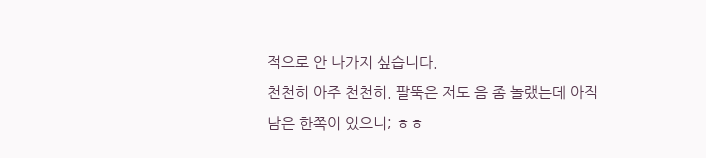적으로 안 나가지 싶습니다.
천천히 아주 천천히. 팔뚝은 저도 음 좀 놀랬는데 아직 남은 한쪽이 있으니; ㅎㅎ